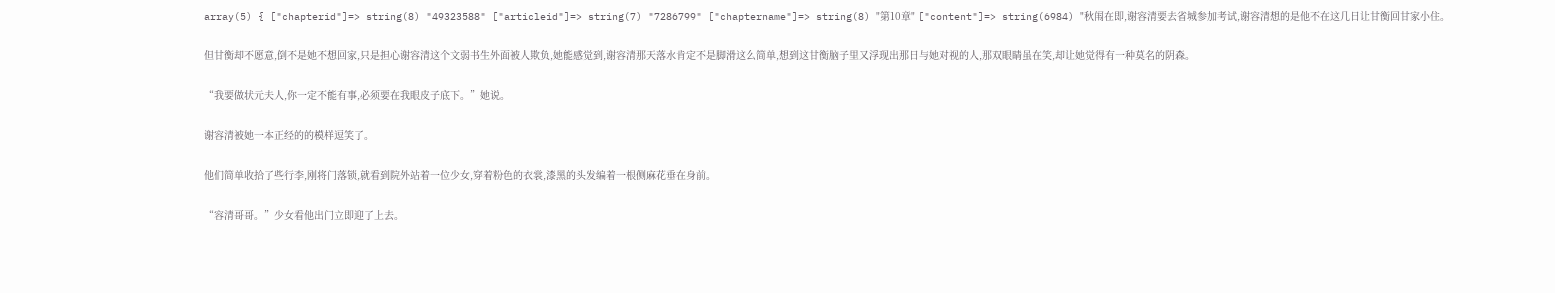array(5) { ["chapterid"]=> string(8) "49323588" ["articleid"]=> string(7) "7286799" ["chaptername"]=> string(8) "第10章" ["content"]=> string(6984) "秋闱在即,谢容清要去省城参加考试,谢容清想的是他不在这几日让甘衡回甘家小住。

但甘衡却不愿意,倒不是她不想回家,只是担心谢容清这个文弱书生外面被人欺负,她能感觉到,谢容清那天落水肯定不是脚滑这么简单,想到这甘衡脑子里又浮现出那日与她对视的人,那双眼睛虽在笑,却让她觉得有一种莫名的阴森。

“我要做状元夫人,你一定不能有事,必须要在我眼皮子底下。”她说。

谢容清被她一本正经的的模样逗笑了。

他们简单收拾了些行李,刚将门落锁,就看到院外站着一位少女,穿着粉色的衣裳,漆黑的头发编着一根侧麻花垂在身前。

“容清哥哥。”少女看他出门立即迎了上去。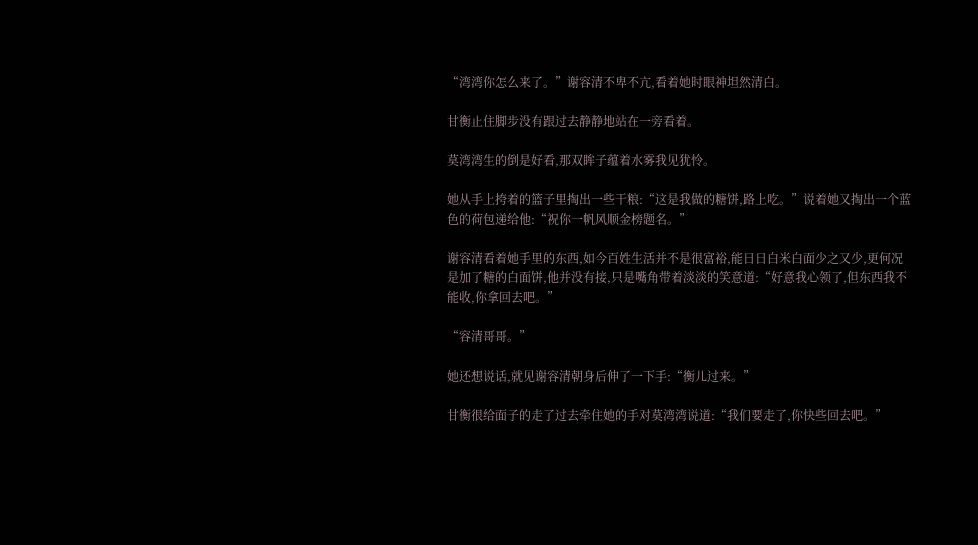“湾湾你怎么来了。”谢容清不卑不亢,看着她时眼神坦然清白。

甘衡止住脚步没有跟过去静静地站在一旁看着。

莫湾湾生的倒是好看,那双眸子蕴着水雾我见犹怜。

她从手上挎着的篮子里掏出一些干粮:“这是我做的糖饼,路上吃。”说着她又掏出一个蓝色的荷包递给他:“祝你一帆风顺金榜题名。”

谢容清看着她手里的东西,如今百姓生活并不是很富裕,能日日白米白面少之又少,更何况是加了糖的白面饼,他并没有接,只是嘴角带着淡淡的笑意道:“好意我心领了,但东西我不能收,你拿回去吧。”

“容清哥哥。”

她还想说话,就见谢容清朝身后伸了一下手:“衡儿过来。”

甘衡很给面子的走了过去牵住她的手对莫湾湾说道:“我们要走了,你快些回去吧。”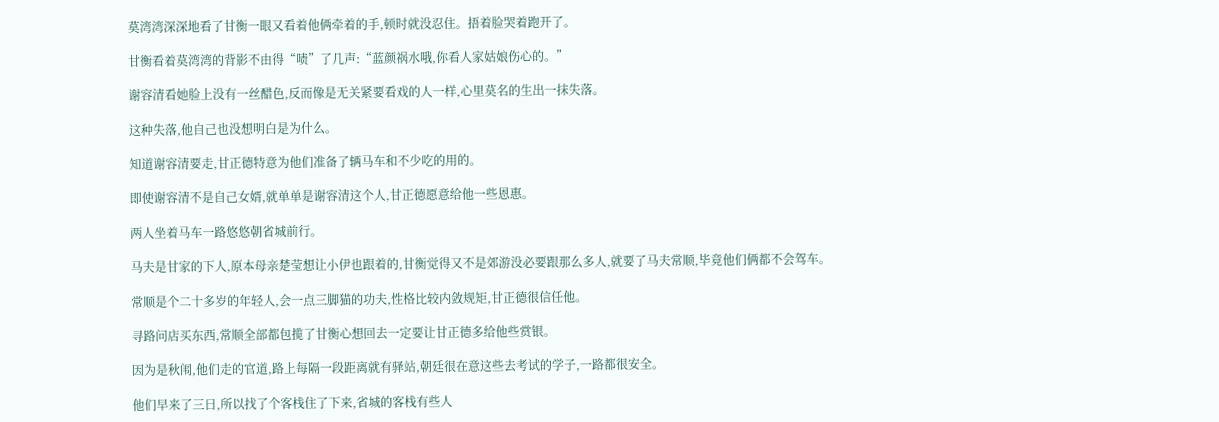莫湾湾深深地看了甘衡一眼又看着他俩牵着的手,顿时就没忍住。捂着脸哭着跑开了。

甘衡看着莫湾湾的背影不由得“啧”了几声:“蓝颜祸水哦,你看人家姑娘伤心的。”

谢容清看她脸上没有一丝醋色,反而像是无关紧要看戏的人一样,心里莫名的生出一抹失落。

这种失落,他自己也没想明白是为什么。

知道谢容清要走,甘正德特意为他们准备了辆马车和不少吃的用的。

即使谢容清不是自己女婿,就单单是谢容清这个人,甘正德愿意给他一些恩惠。

两人坐着马车一路悠悠朝省城前行。

马夫是甘家的下人,原本母亲楚莹想让小伊也跟着的,甘衡觉得又不是郊游没必要跟那么多人,就要了马夫常顺,毕竟他们俩都不会驾车。

常顺是个二十多岁的年轻人,会一点三脚猫的功夫,性格比较内敛规矩,甘正德很信任他。

寻路问店买东西,常顺全部都包揽了甘衡心想回去一定要让甘正德多给他些赏银。

因为是秋闱,他们走的官道,路上每隔一段距离就有驿站,朝廷很在意这些去考试的学子,一路都很安全。

他们早来了三日,所以找了个客栈住了下来,省城的客栈有些人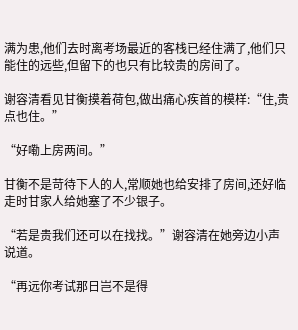满为患,他们去时离考场最近的客栈已经住满了,他们只能住的远些,但留下的也只有比较贵的房间了。

谢容清看见甘衡摸着荷包,做出痛心疾首的模样:“住,贵点也住。”

“好嘞上房两间。”

甘衡不是苛待下人的人,常顺她也给安排了房间,还好临走时甘家人给她塞了不少银子。

“若是贵我们还可以在找找。”谢容清在她旁边小声说道。

“再远你考试那日岂不是得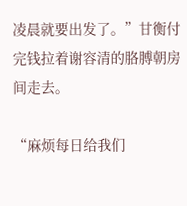凌晨就要出发了。”甘衡付完钱拉着谢容清的胳膊朝房间走去。

“麻烦每日给我们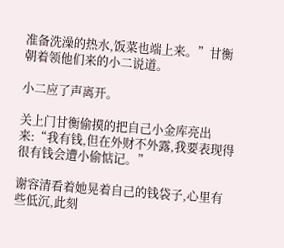准备洗澡的热水,饭菜也端上来。”甘衡朝着领他们来的小二说道。

小二应了声离开。

关上门甘衡偷摸的把自己小金库亮出来:“我有钱,但在外财不外露,我要表现得很有钱会遭小偷惦记。”

谢容清看着她晃着自己的钱袋子,心里有些低沉,此刻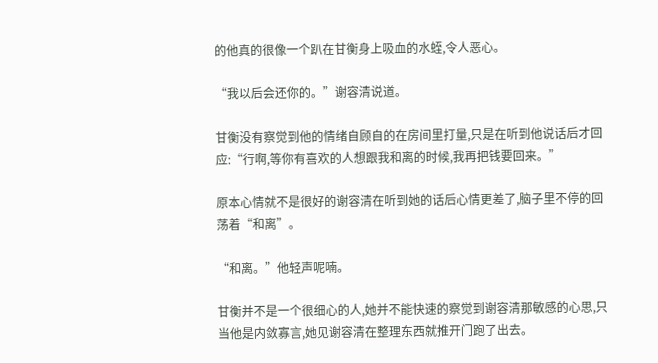的他真的很像一个趴在甘衡身上吸血的水蛭,令人恶心。

“我以后会还你的。”谢容清说道。

甘衡没有察觉到他的情绪自顾自的在房间里打量,只是在听到他说话后才回应:“行啊,等你有喜欢的人想跟我和离的时候,我再把钱要回来。”

原本心情就不是很好的谢容清在听到她的话后心情更差了,脑子里不停的回荡着“和离”。

“和离。”他轻声呢喃。

甘衡并不是一个很细心的人,她并不能快速的察觉到谢容清那敏感的心思,只当他是内敛寡言,她见谢容清在整理东西就推开门跑了出去。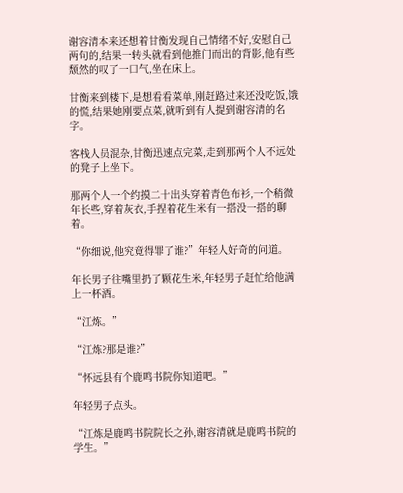谢容清本来还想着甘衡发现自己情绪不好,安慰自己两句的,结果一转头就看到他推门而出的背影,他有些颓然的叹了一口气,坐在床上。

甘衡来到楼下,是想看看菜单,刚赶路过来还没吃饭,饿的慌,结果她刚要点菜,就听到有人提到谢容清的名字。

客栈人员混杂,甘衡迅速点完菜,走到那两个人不远处的凳子上坐下。

那两个人一个约摸二十出头穿着青色布衫,一个稍微年长些,穿着灰衣,手捏着花生米有一搭没一搭的聊着。

“你细说,他究竟得罪了谁?”年轻人好奇的问道。

年长男子往嘴里扔了颗花生米,年轻男子赶忙给他满上一杯酒。

“江炼。”

“江炼?那是谁?”

“怀远县有个鹿鸣书院你知道吧。”

年轻男子点头。

“江炼是鹿鸣书院院长之孙,谢容清就是鹿鸣书院的学生。”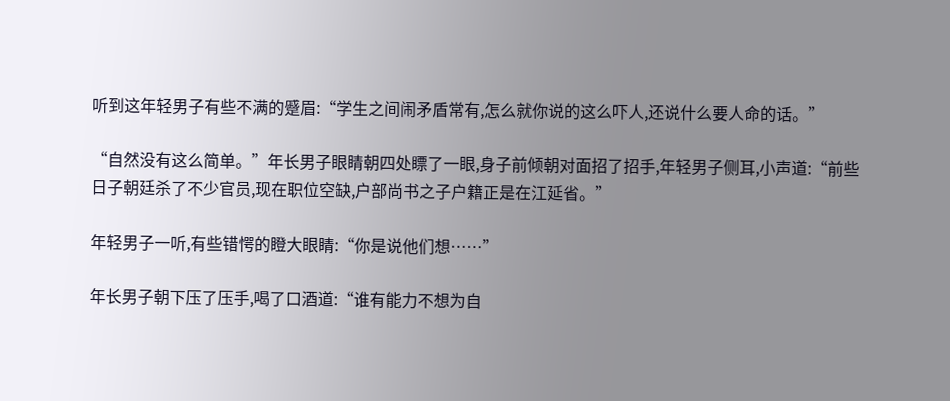听到这年轻男子有些不满的蹙眉:“学生之间闹矛盾常有,怎么就你说的这么吓人,还说什么要人命的话。”

“自然没有这么简单。”年长男子眼睛朝四处瞟了一眼,身子前倾朝对面招了招手,年轻男子侧耳,小声道:“前些日子朝廷杀了不少官员,现在职位空缺,户部尚书之子户籍正是在江延省。”

年轻男子一听,有些错愕的瞪大眼睛:“你是说他们想……”

年长男子朝下压了压手,喝了口酒道:“谁有能力不想为自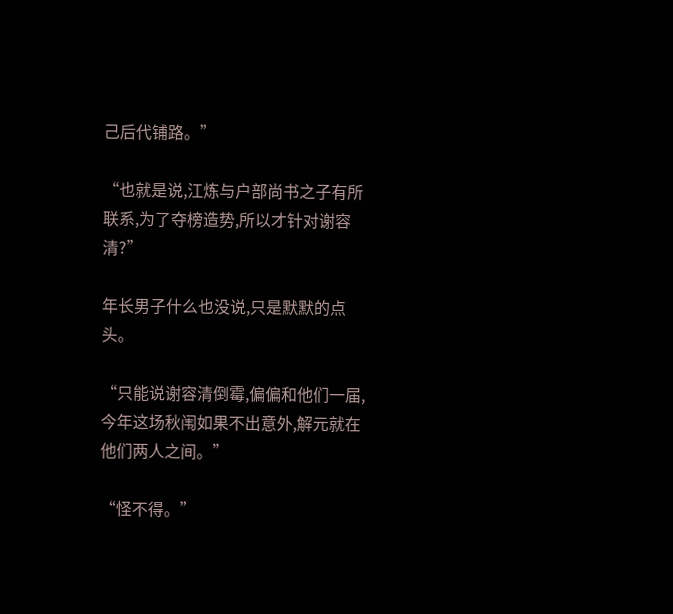己后代铺路。”

“也就是说,江炼与户部尚书之子有所联系,为了夺榜造势,所以才针对谢容清?”

年长男子什么也没说,只是默默的点头。

“只能说谢容清倒霉,偏偏和他们一届,今年这场秋闱如果不出意外,解元就在他们两人之间。”

“怪不得。”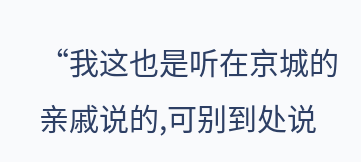“我这也是听在京城的亲戚说的,可别到处说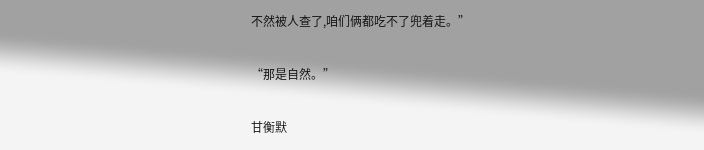不然被人查了,咱们俩都吃不了兜着走。”

“那是自然。”

甘衡默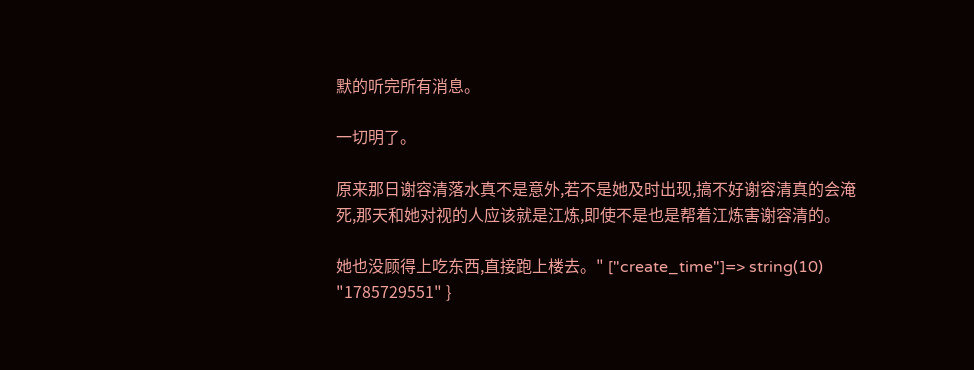默的听完所有消息。

一切明了。

原来那日谢容清落水真不是意外,若不是她及时出现,搞不好谢容清真的会淹死,那天和她对视的人应该就是江炼,即使不是也是帮着江炼害谢容清的。

她也没顾得上吃东西,直接跑上楼去。" ["create_time"]=> string(10) "1785729551" }